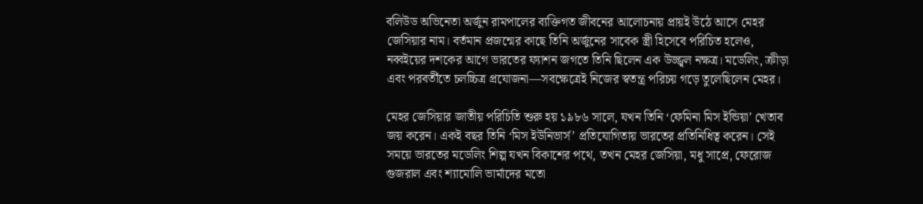বলিউড অভিনেতা অর্জুন রামপালের ব্যক্তিগত জীবনের আলোচনায় প্রায়ই উঠে আসে মেহর জেসিয়ার নাম। বর্তমান প্রজন্মের কাছে তিনি অর্জুনের সাবেক স্ত্রী হিসেবে পরিচিত হলেও, নব্বইয়ের দশকের আগে ভারতের ফ্যাশন জগতে তিনি ছিলেন এক উজ্জ্বল নক্ষত্র। মডেলিং, ক্রীড়া এবং পরবর্তীতে চলচ্চিত্র প্রযোজনা—সবক্ষেত্রেই নিজের স্বতন্ত্র পরিচয় গড়ে তুলেছিলেন মেহর।

মেহর জেসিয়ার জাতীয় পরিচিতি শুরু হয় ১৯৮৬ সালে, যখন তিনি ‘ফেমিনা মিস ইন্ডিয়া’ খেতাব জয় করেন। একই বছর তিনি ‘মিস ইউনিভার্স’ প্রতিযোগিতায় ভারতের প্রতিনিধিত্ব করেন। সেই সময়ে ভারতের মডেলিং শিল্প যখন বিকাশের পথে, তখন মেহর জেসিয়া, মধু সাপ্রে, ফেরোজ গুজরাল এবং শ্যামোলি ভার্মাদের মতো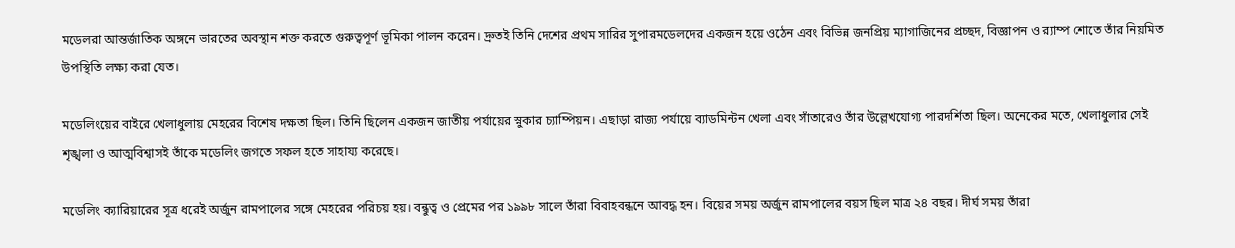মডেলরা আন্তর্জাতিক অঙ্গনে ভারতের অবস্থান শক্ত করতে গুরুত্বপূর্ণ ভূমিকা পালন করেন। দ্রুতই তিনি দেশের প্রথম সারির সুপারমডেলদের একজন হয়ে ওঠেন এবং বিভিন্ন জনপ্রিয় ম্যাগাজিনের প্রচ্ছদ, বিজ্ঞাপন ও র‍্যাম্প শোতে তাঁর নিয়মিত উপস্থিতি লক্ষ্য করা যেত।

মডেলিংয়ের বাইরে খেলাধুলায় মেহরের বিশেষ দক্ষতা ছিল। তিনি ছিলেন একজন জাতীয় পর্যায়ের স্নুকার চ্যাম্পিয়ন। এছাড়া রাজ্য পর্যায়ে ব্যাডমিন্টন খেলা এবং সাঁতারেও তাঁর উল্লেখযোগ্য পারদর্শিতা ছিল। অনেকের মতে, খেলাধুলার সেই শৃঙ্খলা ও আত্মবিশ্বাসই তাঁকে মডেলিং জগতে সফল হতে সাহায্য করেছে।

মডেলিং ক্যারিয়ারের সূত্র ধরেই অর্জুন রামপালের সঙ্গে মেহরের পরিচয় হয়। বন্ধুত্ব ও প্রেমের পর ১৯৯৮ সালে তাঁরা বিবাহবন্ধনে আবদ্ধ হন। বিয়ের সময় অর্জুন রামপালের বয়স ছিল মাত্র ২৪ বছর। দীর্ঘ সময় তাঁরা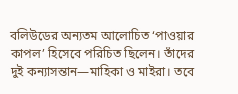বলিউডের অন্যতম আলোচিত ‘পাওয়ার কাপল’ হিসেবে পরিচিত ছিলেন। তাঁদের দুই কন্যাসন্তান—মাহিকা ও মাইরা। তবে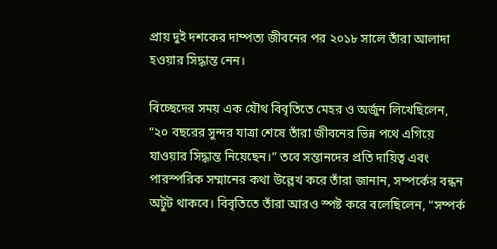প্রায় দুই দশকের দাম্পত্য জীবনের পর ২০১৮ সালে তাঁরা আলাদা হওয়ার সিদ্ধান্ত নেন।

বিচ্ছেদের সময় এক যৌথ বিবৃতিতে মেহর ও অর্জুন লিখেছিলেন, “২০ বছরের সুন্দর যাত্রা শেষে তাঁরা জীবনের ভিন্ন পথে এগিয়ে যাওয়ার সিদ্ধান্ত নিয়েছেন।” তবে সন্তানদের প্রতি দায়িত্ব এবং পারস্পরিক সম্মানের কথা উল্লেখ করে তাঁরা জানান, সম্পর্কের বন্ধন অটুট থাকবে। বিবৃতিতে তাঁরা আরও স্পষ্ট করে বলেছিলেন, “সম্পর্ক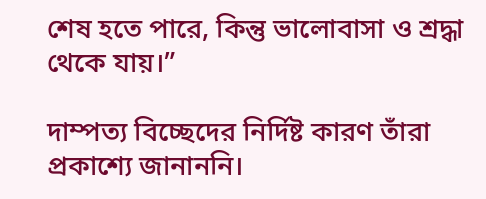শেষ হতে পারে, কিন্তু ভালোবাসা ও শ্রদ্ধা থেকে যায়।”

দাম্পত্য বিচ্ছেদের নির্দিষ্ট কারণ তাঁরা প্রকাশ্যে জানাননি।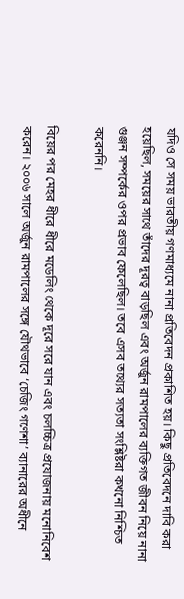যদিও সে সময় ভারতীয় গণমাধ্যমে নানা প্রতিবেদন প্রকাশিত হয়। কিছু প্রতিবেদনে দাবি করা হয়েছিল, সময়ের সাথে তাঁদের দূরত্ব বাড়ছিল এবং অর্জুন রামপালের ব্যক্তিগত জীবন নিয়ে নানা গুঞ্জন সম্পর্কের ওপর প্রভাব ফেলেছিল। তবে এসব তথ্যের সত্যতা সংশ্লিষ্টরা কখনো নিশ্চিত করেননি।

বিয়ের পর মেহর ধীরে ধীরে মডেলিং থেকে দূরে সরে যান এবং চলচ্চিত্র প্রযোজনায় মনোনিবেশ করেন। ২০০৬ সালে অর্জুন রামপালের সঙ্গে যৌথভাবে ‘চেজিং গণেশা’ ব্যানারের অধীনে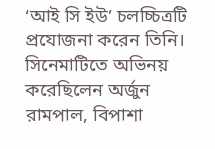‘আই সি ইউ’ চলচ্চিত্রটি প্রযোজনা করেন তিনি। সিনেমাটিতে অভিনয় করেছিলেন অর্জুন রামপাল, বিপাশা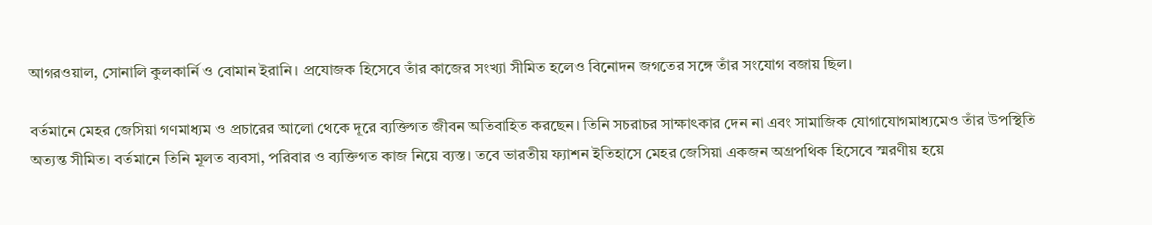আগরওয়াল, সোনালি কুলকার্নি ও বোমান ইরানি। প্রযোজক হিসেবে তাঁর কাজের সংখ্যা সীমিত হলেও বিনোদন জগতের সঙ্গে তাঁর সংযোগ বজায় ছিল।

বর্তমানে মেহর জেসিয়া গণমাধ্যম ও প্রচারের আলো থেকে দূরে ব্যক্তিগত জীবন অতিবাহিত করছেন। তিনি সচরাচর সাক্ষাৎকার দেন না এবং সামাজিক যোগাযোগমাধ্যমেও তাঁর উপস্থিতি অত্যন্ত সীমিত। বর্তমানে তিনি মূলত ব্যবসা, পরিবার ও ব্যক্তিগত কাজ নিয়ে ব্যস্ত। তবে ভারতীয় ফ্যাশন ইতিহাসে মেহর জেসিয়া একজন অগ্রপথিক হিসেবে স্মরণীয় হয়ে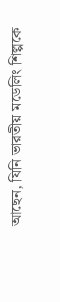আছেন, যিনি ভারতীয় মডেলিং শিল্পকে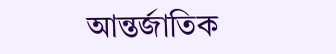আন্তর্জাতিক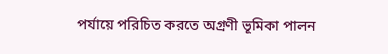পর্যায়ে পরিচিত করতে অগ্রণী ভূমিকা পালন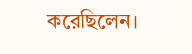করেছিলেন।